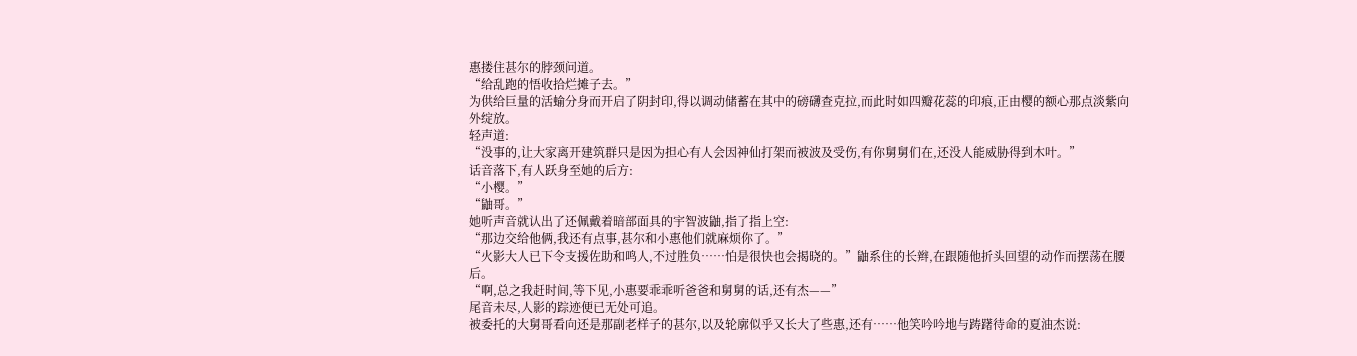惠搂住甚尔的脖颈问道。
“给乱跑的悟收拾烂摊子去。”
为供给巨量的活蝓分身而开启了阴封印,得以调动储蓄在其中的磅礴查克拉,而此时如四瓣花蕊的印痕,正由樱的额心那点淡紫向外绽放。
轻声道:
“没事的,让大家离开建筑群只是因为担心有人会因神仙打架而被波及受伤,有你舅舅们在,还没人能威胁得到木叶。”
话音落下,有人跃身至她的后方:
“小樱。”
“鼬哥。”
她听声音就认出了还佩戴着暗部面具的宇智波鼬,指了指上空:
“那边交给他俩,我还有点事,甚尔和小惠他们就麻烦你了。”
“火影大人已下令支援佐助和鸣人,不过胜负……怕是很快也会揭晓的。”鼬系住的长辫,在跟随他折头回望的动作而摆荡在腰后。
“啊,总之我赶时间,等下见,小惠要乖乖听爸爸和舅舅的话,还有杰——”
尾音未尽,人影的踪迹便已无处可追。
被委托的大舅哥看向还是那副老样子的甚尔,以及轮廓似乎又长大了些惠,还有……他笑吟吟地与踌躇待命的夏油杰说: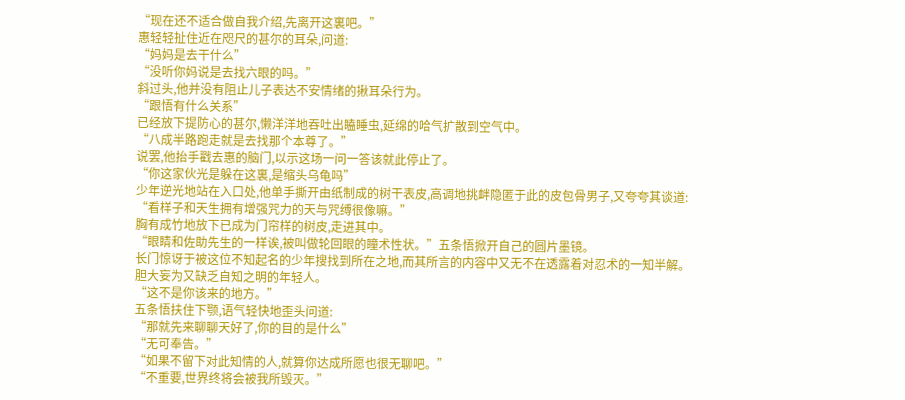“现在还不适合做自我介绍,先离开这裏吧。”
惠轻轻扯住近在咫尺的甚尔的耳朵,问道:
“妈妈是去干什么”
“没听你妈说是去找六眼的吗。”
斜过头,他并没有阻止儿子表达不安情绪的揪耳朵行为。
“跟悟有什么关系”
已经放下提防心的甚尔,懒洋洋地吞吐出瞌睡虫,延绵的哈气扩散到空气中。
“八成半路跑走就是去找那个本尊了。”
说罢,他抬手戳去惠的脑门,以示这场一问一答该就此停止了。
“你这家伙光是躲在这裏,是缩头乌龟吗”
少年逆光地站在入口处,他单手撕开由纸制成的树干表皮,高调地挑衅隐匿于此的皮包骨男子,又夸夸其谈道:
“看样子和天生拥有增强咒力的天与咒缚很像嘛。”
胸有成竹地放下已成为门帘样的树皮,走进其中。
“眼睛和佐助先生的一样诶,被叫做轮回眼的瞳术性状。”五条悟掀开自己的圆片墨镜。
长门惊讶于被这位不知起名的少年搜找到所在之地,而其所言的内容中又无不在透露着对忍术的一知半解。
胆大妄为又缺乏自知之明的年轻人。
“这不是你该来的地方。”
五条悟扶住下颚,语气轻快地歪头问道:
“那就先来聊聊天好了,你的目的是什么”
“无可奉告。”
“如果不留下对此知情的人,就算你达成所愿也很无聊吧。”
“不重要,世界终将会被我所毁灭。”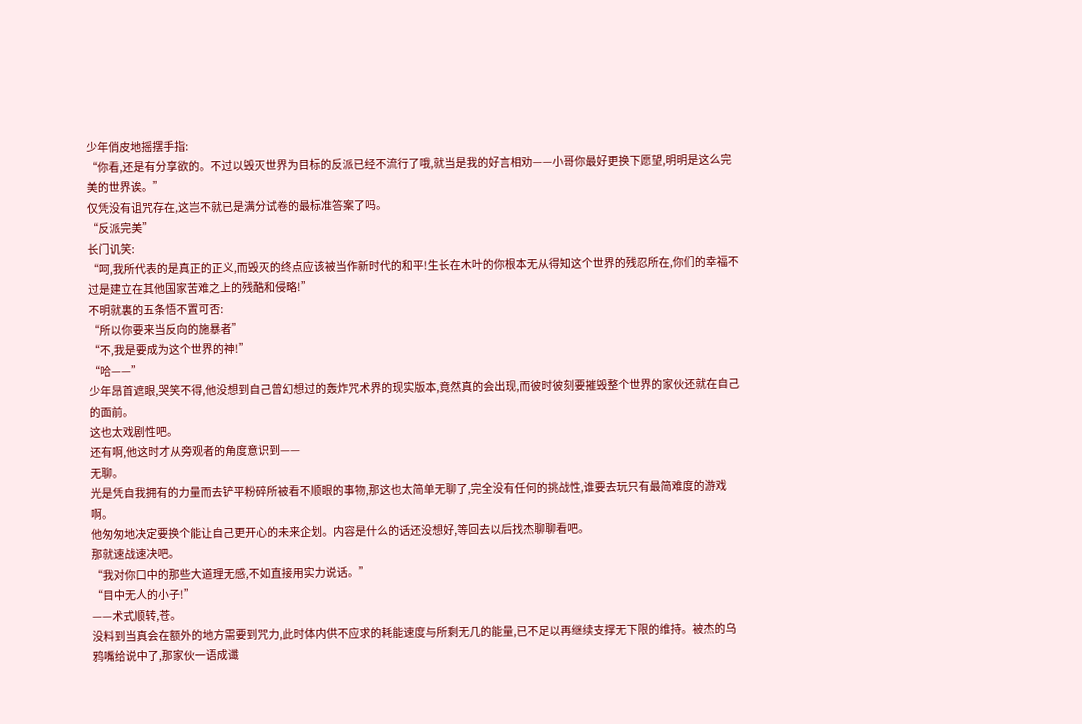少年俏皮地摇摆手指:
“你看,还是有分享欲的。不过以毁灭世界为目标的反派已经不流行了哦,就当是我的好言相劝——小哥你最好更换下愿望,明明是这么完美的世界诶。”
仅凭没有诅咒存在,这岂不就已是满分试卷的最标准答案了吗。
“反派完美”
长门讥笑:
“呵,我所代表的是真正的正义,而毁灭的终点应该被当作新时代的和平!生长在木叶的你根本无从得知这个世界的残忍所在,你们的幸福不过是建立在其他国家苦难之上的残酷和侵略!”
不明就裏的五条悟不置可否:
“所以你要来当反向的施暴者”
“不,我是要成为这个世界的神!”
“哈——”
少年昂首遮眼,哭笑不得,他没想到自己曾幻想过的轰炸咒术界的现实版本,竟然真的会出现,而彼时彼刻要摧毁整个世界的家伙还就在自己的面前。
这也太戏剧性吧。
还有啊,他这时才从旁观者的角度意识到——
无聊。
光是凭自我拥有的力量而去铲平粉碎所被看不顺眼的事物,那这也太简单无聊了,完全没有任何的挑战性,谁要去玩只有最简难度的游戏啊。
他匆匆地决定要换个能让自己更开心的未来企划。内容是什么的话还没想好,等回去以后找杰聊聊看吧。
那就速战速决吧。
“我对你口中的那些大道理无感,不如直接用实力说话。”
“目中无人的小子!”
——术式顺转,苍。
没料到当真会在额外的地方需要到咒力,此时体内供不应求的耗能速度与所剩无几的能量,已不足以再继续支撑无下限的维持。被杰的乌鸦嘴给说中了,那家伙一语成谶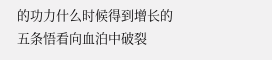的功力什么时候得到增长的
五条悟看向血泊中破裂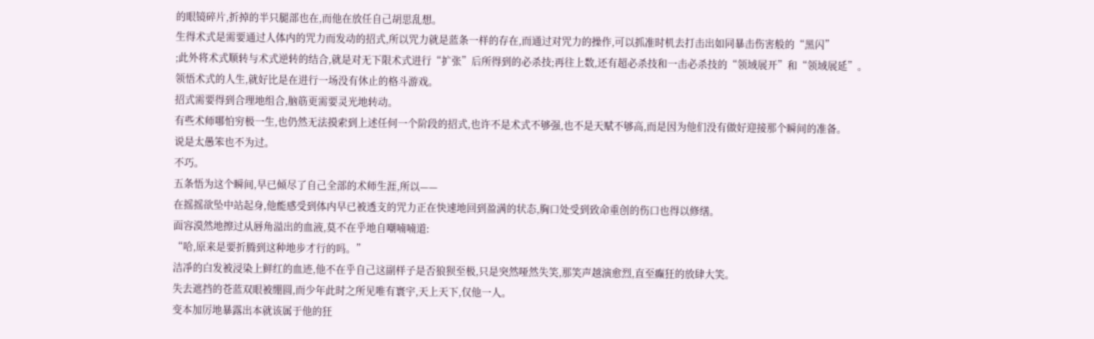的眼镜碎片,折掉的半只腿部也在,而他在放任自己胡思乱想。
生得术式是需要通过人体内的咒力而发动的招式,所以咒力就是蓝条一样的存在,而通过对咒力的操作,可以抓准时机去打击出如同暴击伤害般的“黑闪”
;此外将术式顺转与术式逆转的结合,就是对无下限术式进行“扩张”后所得到的必杀技;再往上数,还有超必杀技和一击必杀技的“领域展开”和“领域展延”。
领悟术式的人生,就好比是在进行一场没有休止的格斗游戏。
招式需要得到合理地组合,脑筋更需要灵光地转动。
有些术师哪怕穷极一生,也仍然无法摸索到上述任何一个阶段的招式,也许不是术式不够强,也不是天赋不够高,而是因为他们没有做好迎接那个瞬间的准备。
说是太愚笨也不为过。
不巧。
五条悟为这个瞬间,早已倾尽了自己全部的术师生涯,所以——
在摇摇欲坠中站起身,他能感受到体内早已被透支的咒力正在快速地回到盈满的状态,胸口处受到致命重创的伤口也得以修缮。
面容漠然地擦过从唇角溢出的血液,莫不在乎地自嘲喃喃道:
“哈,原来是要折腾到这种地步才行的吗。”
洁凈的白发被浸染上鲜红的血迹,他不在乎自己这副样子是否狼狈至极,只是突然哑然失笑,那笑声越演愈烈,直至癫狂的放肆大笑。
失去遮挡的苍蓝双眼被绷圆,而少年此时之所见唯有寰宇,天上天下,仅他一人。
变本加厉地暴露出本就该属于他的狂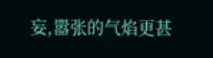妄,嚣张的气焰更甚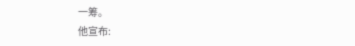一筹。
他宣布: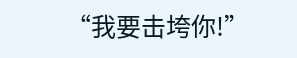“我要击垮你!”